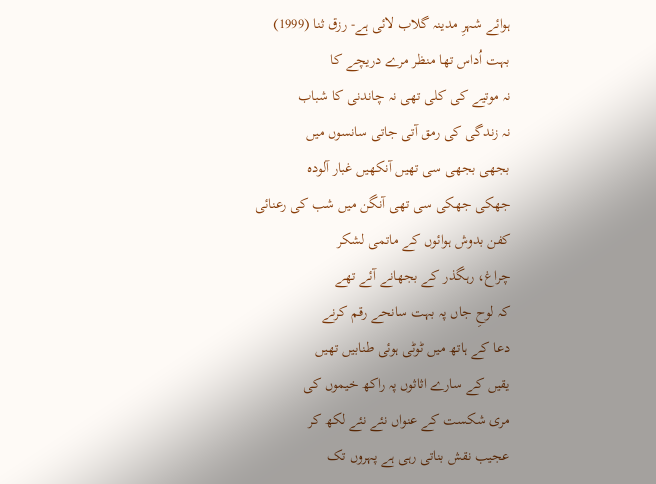ہوائے شہرِ مدینہ گلاب لائی ہے- رزق ثنا (1999)
بہت اُداس تھا منظر مرے دریچے کا
نہ موتیے کی کلی تھی نہ چاندنی کا شباب
نہ زندگی کی رمق آتی جاتی سانسوں میں
بجھی بجھی سی تھیں آنکھیں غبار آلودہ
جھکی جھکی سی تھی آنگن میں شب کی رعنائی
کفن بدوش ہوائوں کے ماتمی لشکر
چراغ، رہگذر کے بجھانے آئے تھے
کہ لوحِ جاں پہ بہت سانحے رقم کرنے
دعا کے ہاتھ میں ٹوٹی ہوئی طنابیں تھیں
یقیں کے سارے اثاثوں پہ راکھ خیموں کی
مری شکست کے عنواں نئے نئے لکھ کر
عجیب نقش بناتی رہی ہے پہروں تک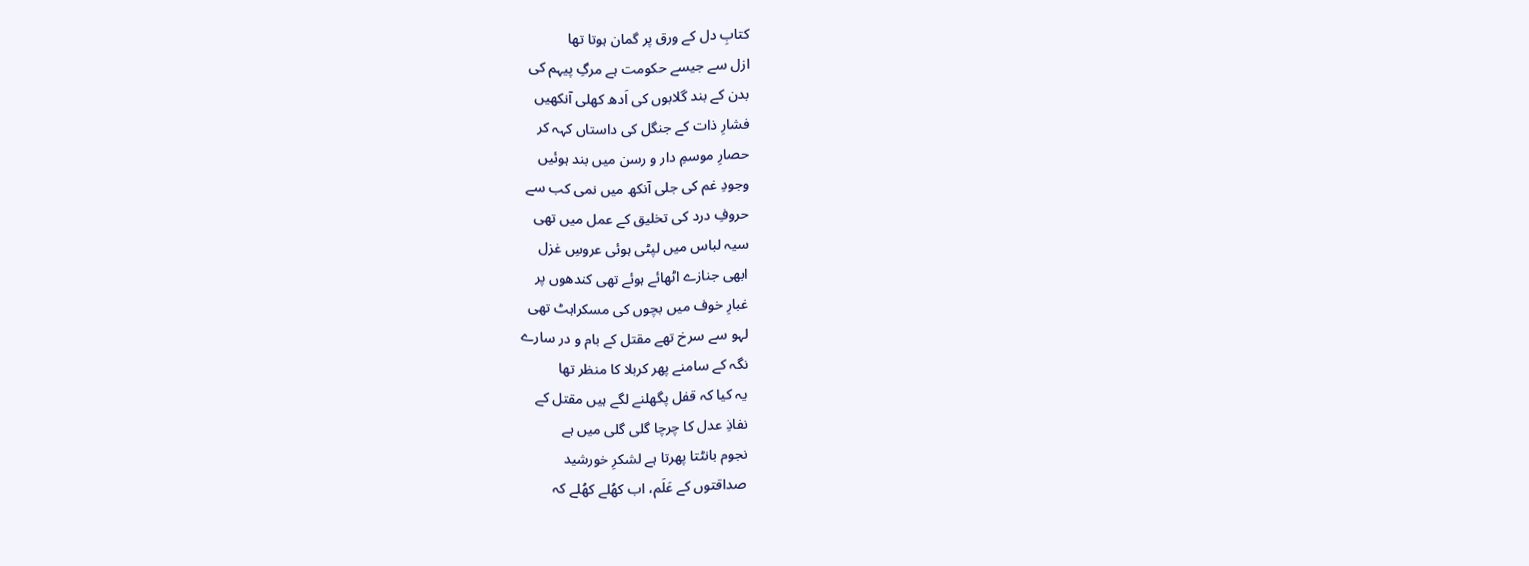کتابِ دل کے ورق پر گمان ہوتا تھا
ازل سے جیسے حکومت ہے مرگِ پیہم کی
بدن کے بند گلابوں کی اَدھ کھلی آنکھیں
فشارِ ذات کے جنگل کی داستاں کہہ کر
حصارِ موسمِ دار و رسن میں بند ہوئیں
وجودِ غم کی جلی آنکھ میں نمی کب سے
حروفِ درد کی تخلیق کے عمل میں تھی
سیہ لباس میں لپٹی ہوئی عروسِ غزل
ابھی جنازے اٹھائے ہوئے تھی کندھوں پر
غبارِ خوف میں بچوں کی مسکراہٹ تھی
لہو سے سرخ تھے مقتل کے بام و در سارے
نگہ کے سامنے پھر کربلا کا منظر تھا
یہ کیا کہ قفل پگھلنے لگے ہیں مقتل کے
نفاذِ عدل کا چرچا گلی گلی میں ہے
نجوم بانٹتا پھرتا ہے لشکرِ خورشید
صداقتوں کے عَلَم، اب کھُلے کھُلے کہ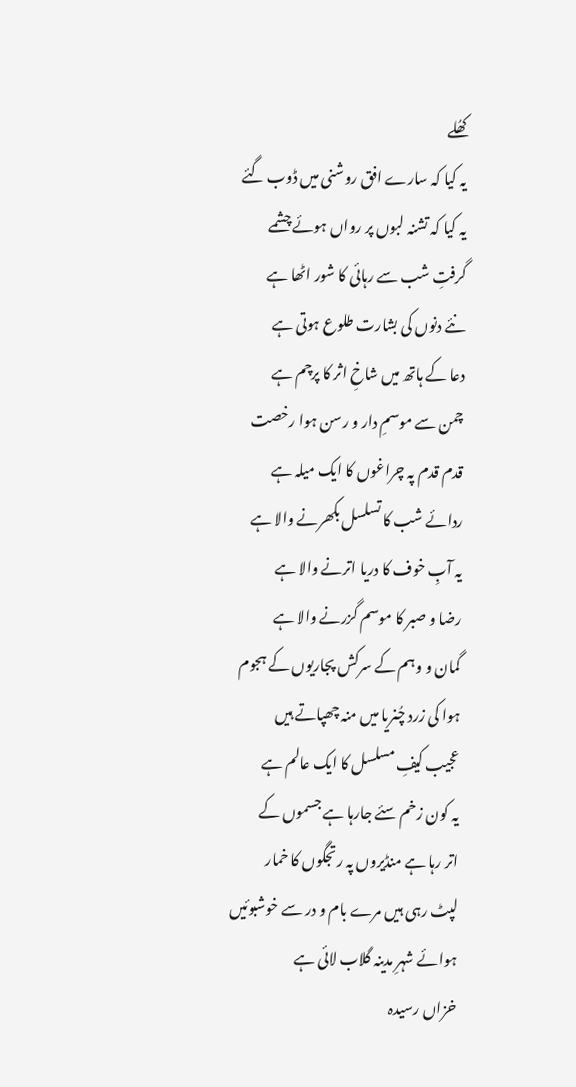کھُلے
یہ کیا کہ سارے افق روشنی میں ڈوب گئے
یہ کیا کہ تشنہ لبوں پر رواں ہوئے چشمے
گرفتِ شب سے رہائی کا شور اٹھا ہے
نئے دنوں کی بشارت طلوع ہوتی ہے
دعا کے ہاتھ میں شاخِ اثر کا پرچم ہے
چمن سے موسمِ دار و رسن ہوا رخصت
قدم قدم پہ چراغوں کا ایک میلہ ہے
ردائے شب کا تسلسل بکھرنے والا ہے
یہ آبِ خوف کا دریا اترنے والا ہے
رضا و صبر کا موسم گزرنے والا ہے
گمان و وہم کے سرکش پجاریوں کے ہجوم
ہوا کی زرد چُنریا میں منہ چھپاتے ہیں
عجیب کیفِ مسلسل کا ایک عالم ہے
یہ کون زخم سئے جارہا ہے جسموں کے
اتر رہا ہے منڈیروں پہ رتجگوں کا خمار
لپٹ رہی ہیں مرے بام و در سے خوشبوئیں
ہوائے شہرِ مدینہ گلاب لائی ہے
خزاں رسیدہ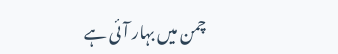چمن میں بہار آئی ہے